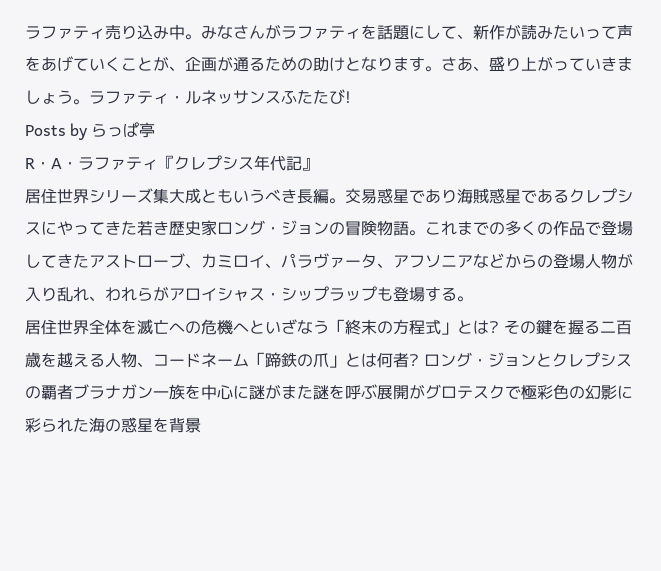ラファティ売り込み中。みなさんがラファティを話題にして、新作が読みたいって声をあげていくことが、企画が通るための助けとなります。さあ、盛り上がっていきましょう。ラファティ・ルネッサンスふたたび!
Posts by らっぱ亭
R・A・ラファティ『クレプシス年代記』
居住世界シリーズ集大成ともいうべき長編。交易惑星であり海賊惑星であるクレプシスにやってきた若き歴史家ロング・ジョンの冒険物語。これまでの多くの作品で登場してきたアストローブ、カミロイ、パラヴァータ、アフソニアなどからの登場人物が入り乱れ、われらがアロイシャス・シップラップも登場する。
居住世界全体を滅亡への危機へといざなう「終末の方程式」とは? その鍵を握る二百歳を越える人物、コードネーム「蹄鉄の爪」とは何者? ロング・ジョンとクレプシスの覇者ブラナガン一族を中心に謎がまた謎を呼ぶ展開がグロテスクで極彩色の幻影に彩られた海の惑星を背景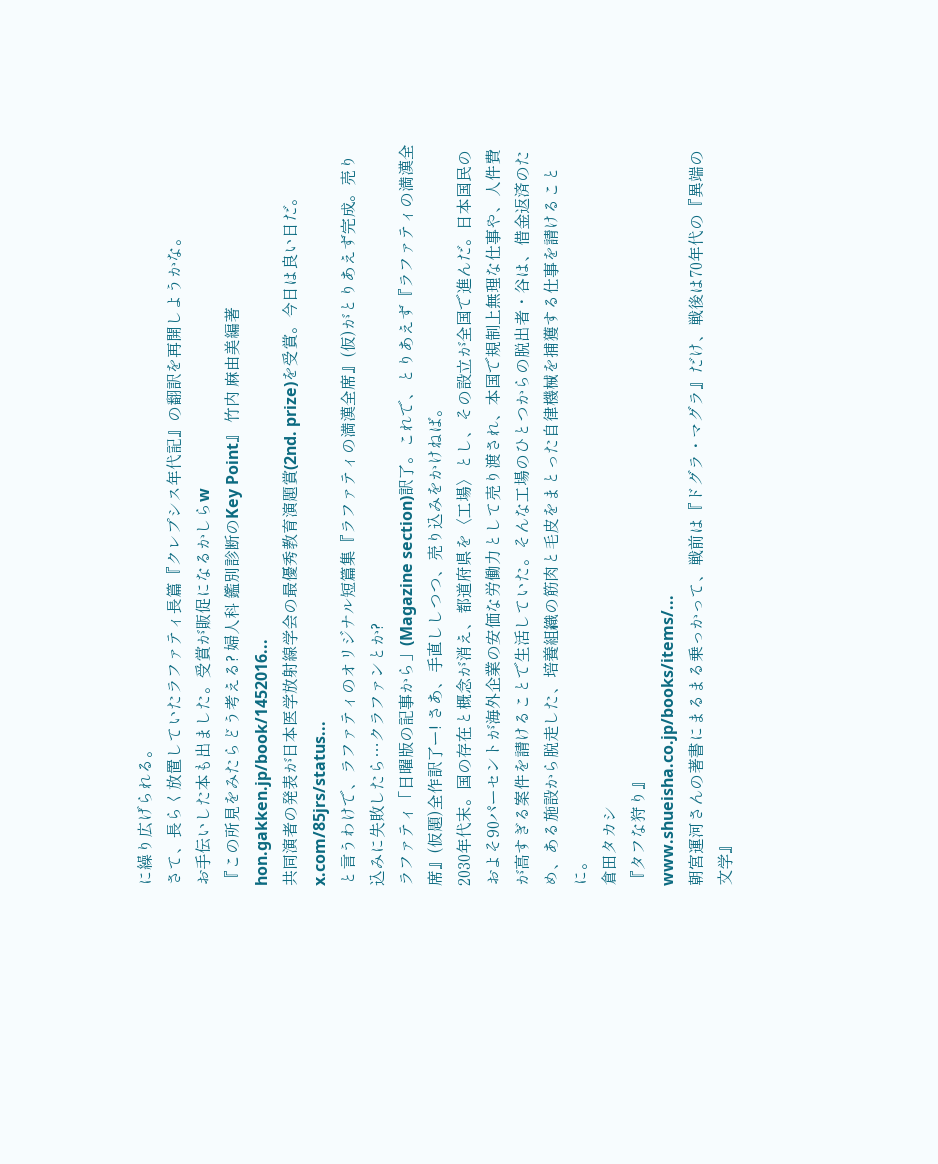に繰り広げられる。
さて、長らく放置していたラファティ長篇『クレプシス年代記』の翻訳を再開しようかな。
お手伝いした本も出ました。受賞が販促になるかしらw
『この所見をみたらどう考える? 婦人科 鑑別診断のKey Point』 竹内 麻由美編著
hon.gakken.jp/book/1452016...
共同演者の発表が日本医学放射線学会の最優秀教育演題賞(2nd. prize)を受賞。今日は良い日だ。
x.com/85jrs/status...
と言うわけで、ラファティのオリジナル短篇集『ラファティの満漢全席』(仮)がとりあえず完成。売り込みに失敗したら…クラファンとか?
ラファティ「日曜版の記事から」(Magazine section)訳了。これで、とりあえず『ラファティの満漢全席』(仮題)全作訳了ー! さあ、手直ししつつ、売り込みをかけねば。
2030年代末。国の存在と概念が消え、都道府県を〈工場〉とし、その設立が全国で進んだ。日本国民のおよそ90パーセントが海外企業の安価な労働力として売り渡され、本国で規制上無理な仕事や、人件費が高すぎる案件を請けることで生活していた。そんな工場のひとつからの脱出者・谷は、借金返済のため、ある施設から脱走した、培養組織の筋肉と毛皮をまとった自律機械を捕獲する仕事を請けることに。
倉田タカシ
『タフな狩り』
www.shueisha.co.jp/books/items/...
朝宮運河さんの著書にまるまる乗っかって、戦前は『ドグラ・マグラ』だけ、戦後は70年代の『異端の文学』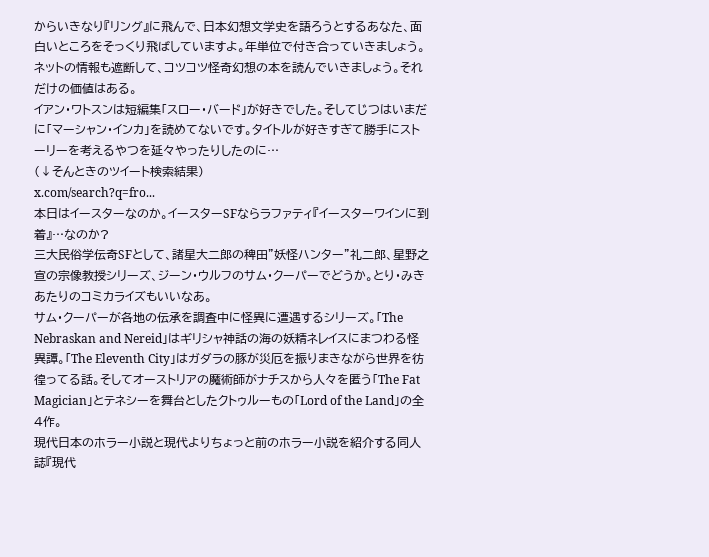からいきなり『リング』に飛んで、日本幻想文学史を語ろうとするあなた、面白いところをそっくり飛ばしていますよ。年単位で付き合っていきましょう。ネットの情報も遮断して、コツコツ怪奇幻想の本を読んでいきましょう。それだけの価値はある。
イアン・ワトスンは短編集「スロー・バード」が好きでした。そしてじつはいまだに「マーシャン・インカ」を読めてないです。タイトルが好きすぎて勝手にストーリーを考えるやつを延々やったりしたのに…
(↓そんときのツイート検索結果)
x.com/search?q=fro...
本日はイースターなのか。イースターSFならラファティ『イースターワインに到着』…なのか?
三大民俗学伝奇SFとして、諸星大二郎の稗田"妖怪ハンター"礼二郎、星野之宣の宗像教授シリーズ、ジーン・ウルフのサム・クーパーでどうか。とり・みきあたりのコミカライズもいいなあ。
サム・クーパーが各地の伝承を調査中に怪異に遭遇するシリーズ。「The Nebraskan and Nereid」はギリシャ神話の海の妖精ネレイスにまつわる怪異譚。「The Eleventh City」はガダラの豚が災厄を振りまきながら世界を彷徨ってる話。そしてオーストリアの魔術師がナチスから人々を匿う「The Fat Magician」とテネシーを舞台としたクトゥルーもの「Lord of the Land」の全4作。
現代日本のホラー小説と現代よりちょっと前のホラー小説を紹介する同人誌『現代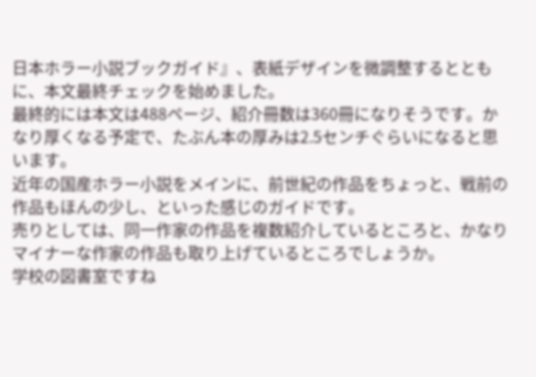日本ホラー小説ブックガイド』、表紙デザインを微調整するとともに、本文最終チェックを始めました。
最終的には本文は488ページ、紹介冊数は360冊になりそうです。かなり厚くなる予定で、たぶん本の厚みは2.5センチぐらいになると思います。
近年の国産ホラー小説をメインに、前世紀の作品をちょっと、戦前の作品もほんの少し、といった感じのガイドです。
売りとしては、同一作家の作品を複数紹介しているところと、かなりマイナーな作家の作品も取り上げているところでしょうか。
学校の図書室ですね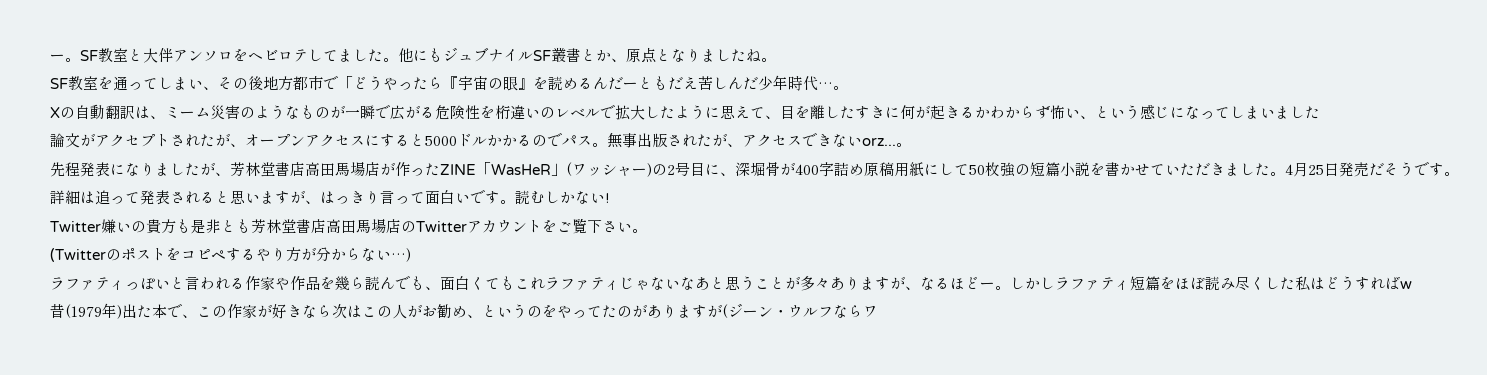ー。SF教室と大伴アンソロをヘビロテしてました。他にもジュブナイルSF叢書とか、原点となりましたね。
SF教室を通ってしまい、その後地方都市で「どうやったら『宇宙の眼』を読めるんだーともだえ苦しんだ少年時代…。
Xの自動翻訳は、ミーム災害のようなものが一瞬で広がる危険性を桁違いのレベルで拡大したように思えて、目を離したすきに何が起きるかわからず怖い、という感じになってしまいました
論文がアクセプトされたが、オープンアクセスにすると5000ドルかかるのでパス。無事出版されたが、アクセスできないorz...。
先程発表になりましたが、芳林堂書店高田馬場店が作ったZINE「WasHeR」(ワッシャー)の2号目に、深堀骨が400字詰め原稿用紙にして50枚強の短篇小説を書かせていただきました。4月25日発売だそうです。
詳細は追って発表されると思いますが、はっきり言って面白いです。読むしかない!
Twitter嫌いの貴方も是非とも芳林堂書店高田馬場店のTwitterアカウントをご覧下さい。
(Twitterのポストをコピペするやり方が分からない…)
ラファティっぽいと言われる作家や作品を幾ら読んでも、面白くてもこれラファティじゃないなあと思うことが多々ありますが、なるほどー。しかしラファティ短篇をほぼ読み尽くした私はどうすればw
昔(1979年)出た本で、この作家が好きなら次はこの人がお勧め、というのをやってたのがありますが(ジーン・ウルフならワ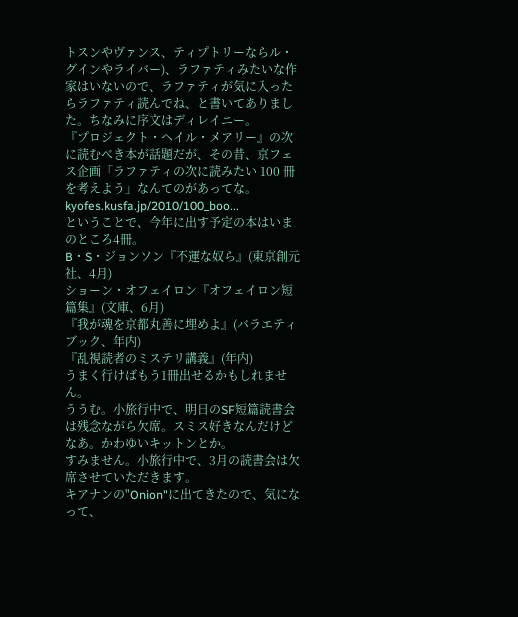トスンやヴァンス、ティプトリーならル・グインやライバー)、ラファティみたいな作家はいないので、ラファティが気に入ったらラファティ読んでね、と書いてありました。ちなみに序文はディレイニー。
『プロジェクト・ヘイル・メアリー』の次に読むべき本が話題だが、その昔、京フェス企画「ラファティの次に読みたい 100 冊を考えよう」なんてのがあってな。
kyofes.kusfa.jp/2010/100_boo...
ということで、今年に出す予定の本はいまのところ4冊。
B・S・ジョンソン『不運な奴ら』(東京創元社、4月)
ショーン・オフェイロン『オフェイロン短篇集』(文庫、6月)
『我が魂を京都丸善に埋めよ』(バラエティブック、年内)
『乱視読者のミステリ講義』(年内)
うまく行けばもう1冊出せるかもしれません。
ううむ。小旅行中で、明日のSF短篇読書会は残念ながら欠席。スミス好きなんだけどなあ。かわゆいキットンとか。
すみません。小旅行中で、3月の読書会は欠席させていただきます。
キアナンの"Onion"に出てきたので、気になって、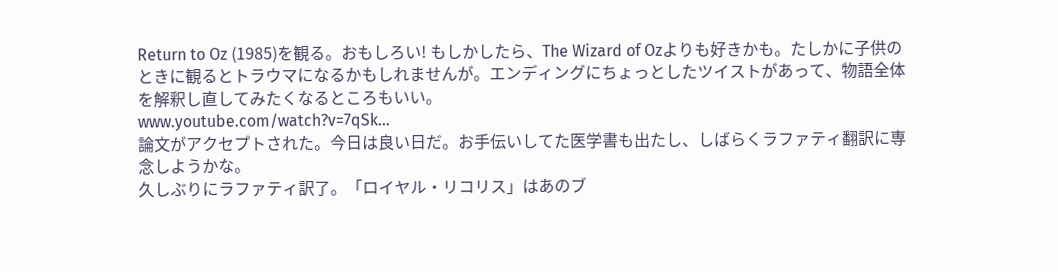Return to Oz (1985)を観る。おもしろい! もしかしたら、The Wizard of Ozよりも好きかも。たしかに子供のときに観るとトラウマになるかもしれませんが。エンディングにちょっとしたツイストがあって、物語全体を解釈し直してみたくなるところもいい。
www.youtube.com/watch?v=7qSk...
論文がアクセプトされた。今日は良い日だ。お手伝いしてた医学書も出たし、しばらくラファティ翻訳に専念しようかな。
久しぶりにラファティ訳了。「ロイヤル・リコリス」はあのブ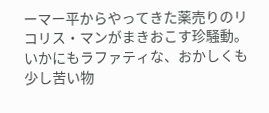ーマー平からやってきた薬売りのリコリス・マンがまきおこす珍騒動。いかにもラファティな、おかしくも少し苦い物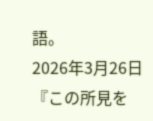語。
2026年3月26日 『この所見を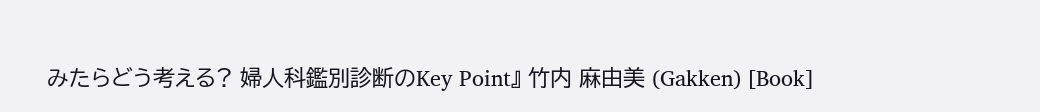みたらどう考える? 婦人科鑑別診断のKey Point』 竹内 麻由美 (Gakken) [Book]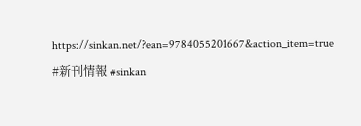https://sinkan.net/?ean=9784055201667&action_item=true #新刊情報 #sinkan